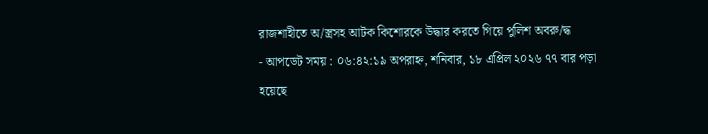রাজশাহীতে অ/স্ত্রসহ আটক কিশোরকে উদ্ধার করতে গিয়ে পুলিশ অবরু/দ্ধ
- আপডেট সময় : ০৬:৪২:১৯ অপরাহ্ন, শনিবার, ১৮ এপ্রিল ২০২৬ ৭৭ বার পড়া হয়েছে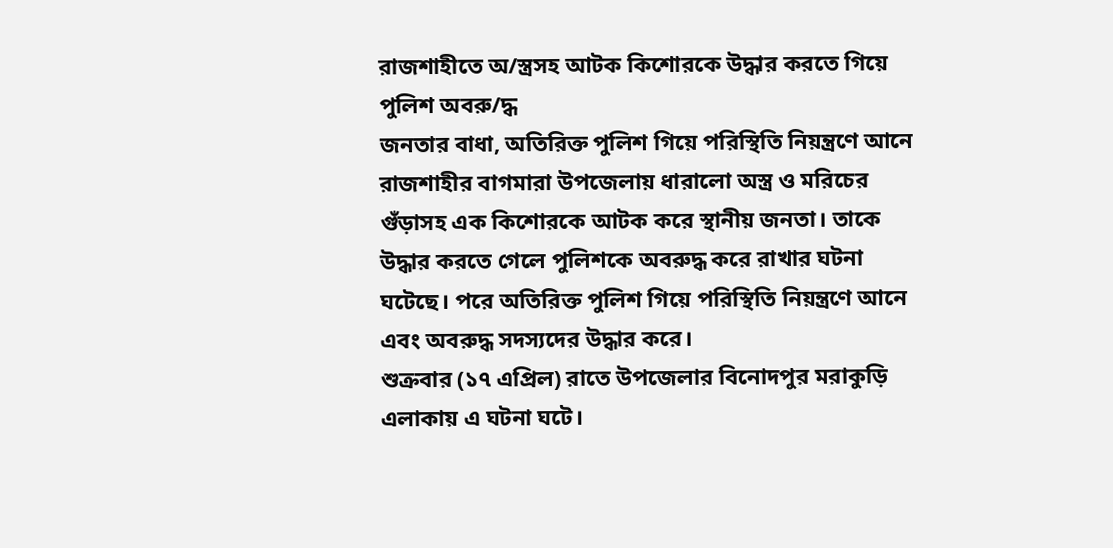রাজশাহীতে অ/স্ত্রসহ আটক কিশোরকে উদ্ধার করতে গিয়ে পুলিশ অবরু/দ্ধ
জনতার বাধা, অতিরিক্ত পুলিশ গিয়ে পরিস্থিতি নিয়ন্ত্রণে আনে
রাজশাহীর বাগমারা উপজেলায় ধারালো অস্ত্র ও মরিচের গুঁড়াসহ এক কিশোরকে আটক করে স্থানীয় জনতা। তাকে উদ্ধার করতে গেলে পুলিশকে অবরুদ্ধ করে রাখার ঘটনা ঘটেছে। পরে অতিরিক্ত পুলিশ গিয়ে পরিস্থিতি নিয়ন্ত্রণে আনে এবং অবরুদ্ধ সদস্যদের উদ্ধার করে।
শুক্রবার (১৭ এপ্রিল) রাতে উপজেলার বিনোদপুর মরাকুড়ি এলাকায় এ ঘটনা ঘটে।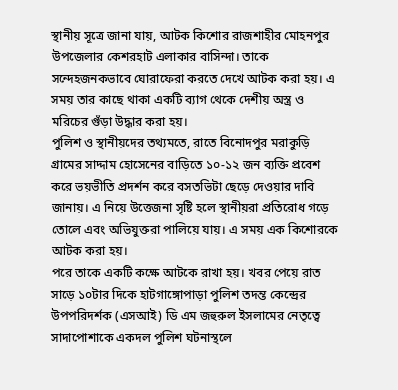স্থানীয় সূত্রে জানা যায়, আটক কিশোর রাজশাহীর মোহনপুর উপজেলার কেশরহাট এলাকার বাসিন্দা। তাকে সন্দেহজনকভাবে ঘোরাফেরা করতে দেখে আটক করা হয়। এ সময় তার কাছে থাকা একটি ব্যাগ থেকে দেশীয় অস্ত্র ও মরিচের গুঁড়া উদ্ধার করা হয়।
পুলিশ ও স্থানীয়দের তথ্যমতে, রাতে বিনোদপুর মরাকুড়ি গ্রামের সাদ্দাম হোসেনের বাড়িতে ১০-১২ জন ব্যক্তি প্রবেশ করে ভয়ভীতি প্রদর্শন করে বসতভিটা ছেড়ে দেওয়ার দাবি জানায়। এ নিয়ে উত্তেজনা সৃষ্টি হলে স্থানীয়রা প্রতিরোধ গড়ে তোলে এবং অভিযুক্তরা পালিয়ে যায়। এ সময় এক কিশোরকে আটক করা হয়।
পরে তাকে একটি কক্ষে আটকে রাখা হয়। খবর পেয়ে রাত সাড়ে ১০টার দিকে হাটগাঙ্গোপাড়া পুলিশ তদন্ত কেন্দ্রের উপপরিদর্শক (এসআই) ডি এম জহুরুল ইসলামের নেতৃত্বে সাদাপোশাকে একদল পুলিশ ঘটনাস্থলে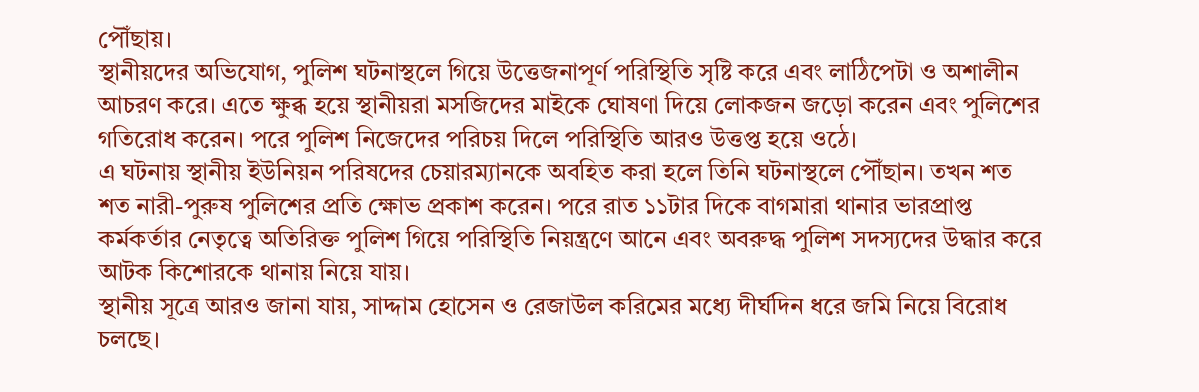পৌঁছায়।
স্থানীয়দের অভিযোগ, পুলিশ ঘটনাস্থলে গিয়ে উত্তেজনাপূর্ণ পরিস্থিতি সৃষ্টি করে এবং লাঠিপেটা ও অশালীন আচরণ করে। এতে ক্ষুব্ধ হয়ে স্থানীয়রা মসজিদের মাইকে ঘোষণা দিয়ে লোকজন জড়ো করেন এবং পুলিশের গতিরোধ করেন। পরে পুলিশ নিজেদের পরিচয় দিলে পরিস্থিতি আরও উত্তপ্ত হয়ে ওঠে।
এ ঘটনায় স্থানীয় ইউনিয়ন পরিষদের চেয়ারম্যানকে অবহিত করা হলে তিনি ঘটনাস্থলে পৌঁছান। তখন শত শত নারী-পুরুষ পুলিশের প্রতি ক্ষোভ প্রকাশ করেন। পরে রাত ১১টার দিকে বাগমারা থানার ভারপ্রাপ্ত কর্মকর্তার নেতৃত্বে অতিরিক্ত পুলিশ গিয়ে পরিস্থিতি নিয়ন্ত্রণে আনে এবং অবরুদ্ধ পুলিশ সদস্যদের উদ্ধার করে আটক কিশোরকে থানায় নিয়ে যায়।
স্থানীয় সূত্রে আরও জানা যায়, সাদ্দাম হোসেন ও রেজাউল করিমের মধ্যে দীর্ঘদিন ধরে জমি নিয়ে বিরোধ চলছে।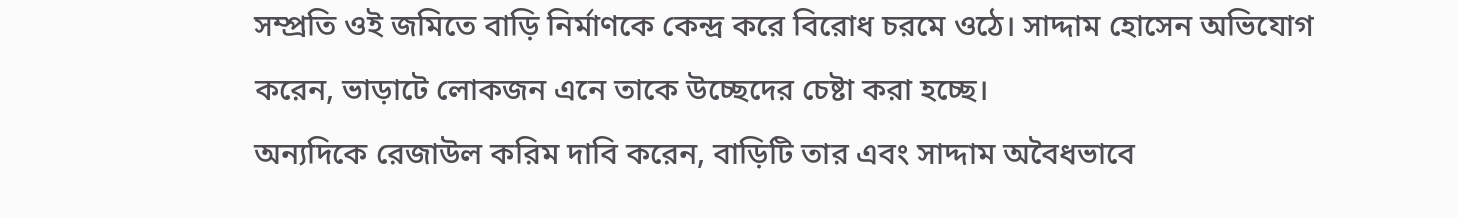সম্প্রতি ওই জমিতে বাড়ি নির্মাণকে কেন্দ্র করে বিরোধ চরমে ওঠে। সাদ্দাম হোসেন অভিযোগ করেন, ভাড়াটে লোকজন এনে তাকে উচ্ছেদের চেষ্টা করা হচ্ছে।
অন্যদিকে রেজাউল করিম দাবি করেন, বাড়িটি তার এবং সাদ্দাম অবৈধভাবে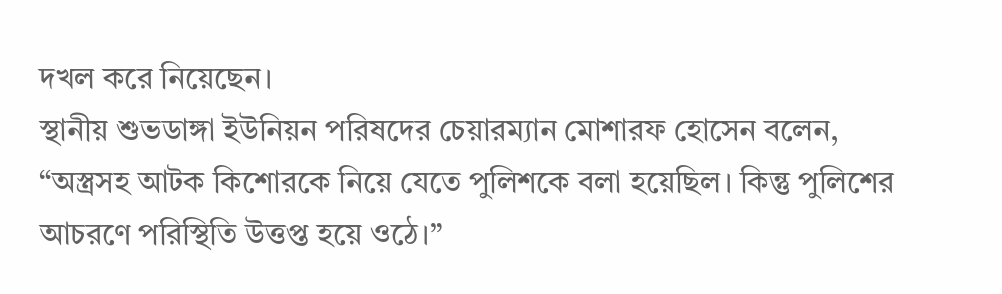দখল করে নিয়েছেন।
স্থানীয় শুভডাঙ্গা ইউনিয়ন পরিষদের চেয়ারম্যান মোশারফ হোসেন বলেন, “অস্ত্রসহ আটক কিশোরকে নিয়ে যেতে পুলিশকে বলা হয়েছিল। কিন্তু পুলিশের আচরণে পরিস্থিতি উত্তপ্ত হয়ে ওঠে।”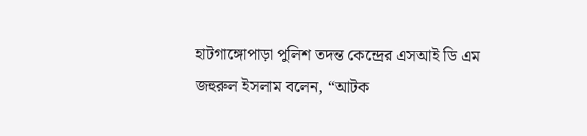হাটগাঙ্গোপাড়া পুলিশ তদন্ত কেন্দ্রের এসআই ডি এম জহুরুল ইসলাম বলেন, “আটক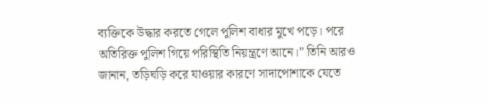ব্যক্তিকে উদ্ধার করতে গেলে পুলিশ বাধার মুখে পড়ে। পরে অতিরিক্ত পুলিশ গিয়ে পরিস্থিতি নিয়ন্ত্রণে আনে।” তিনি আরও জানান, তড়িঘড়ি করে যাওয়ার কারণে সাদাপোশাকে যেতে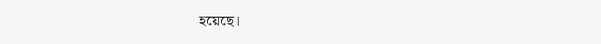হয়েছে।